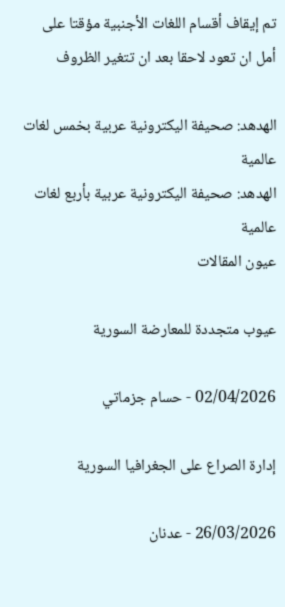تم إيقاف أقسام اللغات الأجنبية مؤقتا على أمل ان تعود لاحقا بعد ان تتغير الظروف

الهدهد: صحيفة اليكترونية عربية بخمس لغات عالمية
الهدهد: صحيفة اليكترونية عربية بأربع لغات عالمية
عيون المقالات

عيوب متجددة للمعارضة السورية

02/04/2026 - حسام جزماتي

إدارة الصراع على الجغرافيا السورية

26/03/2026 - عدنان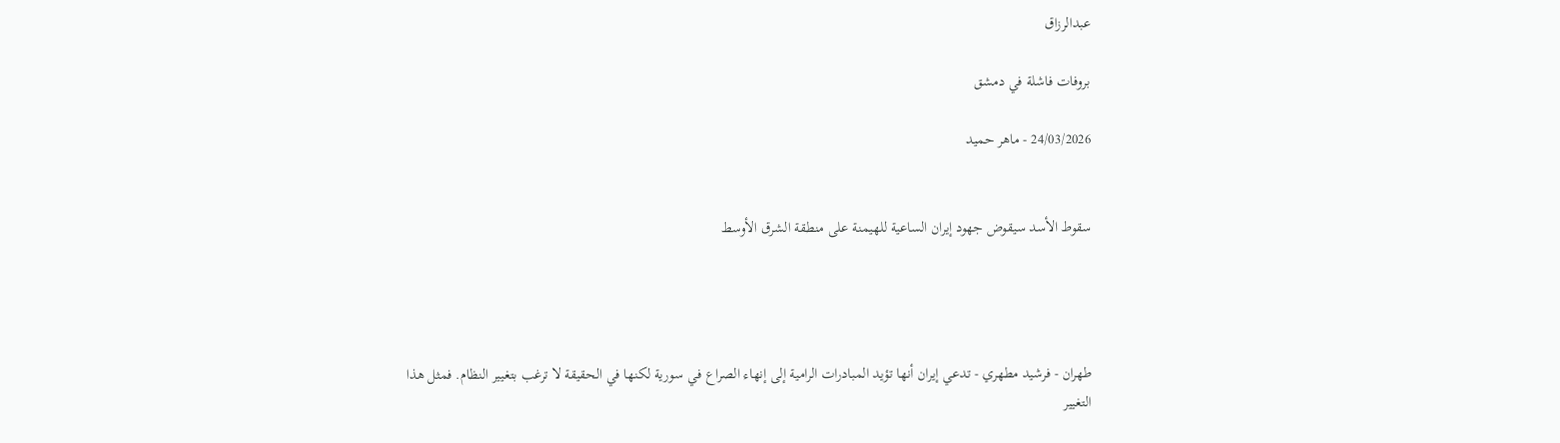عبدالرزاق

بروفات فاشلة في دمشق

24/03/2026 - ماهر حميد


سقوط الأسد سيقوض جهود إيران الساعية للهيمنة على منطقة الشرق الأوسط




طهران - فرشيد مطهري - تدعي إيران أنها تؤيد المبادرات الرامية إلى إنهاء الصراع في سورية لكنها في الحقيقة لا ترغب بتغيير النظام. فمثل هذا التغيير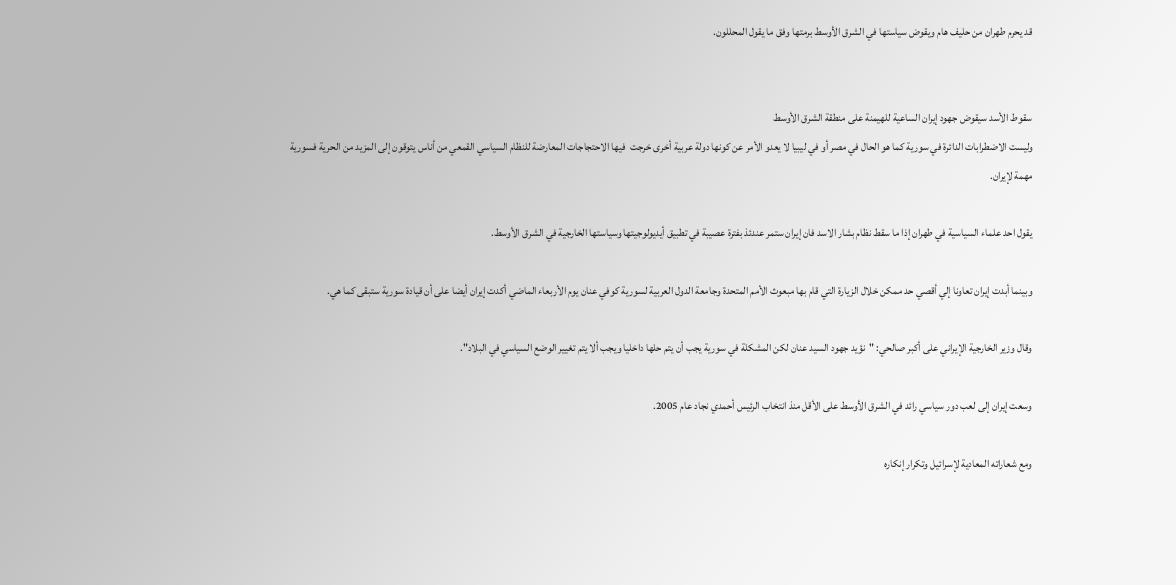قد يحرم طهران من حليف هام ويقوض سياستها في الشرق الأوسط برمتها وفق ما يقول المحللون.


سقوط الأسد سيقوض جهود إيران الساعية للهيمنة على منطقة الشرق الأوسط
وليست الاضطرابات الدائرة في سورية كما هو الحال في مصر أو في ليبيا لا يعدو الأمر عن كونها دولة عربية أخرى خرجت  فيها الاحتجاجات المعارضة للنظام السياسي القمعي من أناس يتوقون إلى المزيد من الحرية فسورية مهمة لإيران.

يقول احد علماء السياسية في طهران إذا ما سقط نظام بشار الاسد فان إيران ستمر عندئذ بفترة عصيبة في تطبيق أيديولوجيتها وسياستها الخارجية في الشرق الأوسط.

وبينما أبدت إيران تعاونا إلي أقصي حد ممكن خلال الزيارة التي قام بها مبعوث الأمم المتحدة وجامعة الدول العربية لسورية كوفي عنان يوم الأربعاء الماضي أكدت إيران أيضا على أن قيادة سورية ستبقى كما هي.

وقال وزير الخارجية الإيراني على أكبر صالحي: "نؤيد جهود السيد عنان لكن المشكلة في سورية يجب أن يتم حلها داخليا ويجب ألا يتم تغيير الوضع السياسي في البلاد".

وسعت إيران إلى لعب دور سياسي رائد في الشرق الأوسط على الأقل منذ انتخاب الرئيس أحمدي نجاد عام 2005.

ومع شعاراته المعادية لإسرائيل وتكرار إنكاره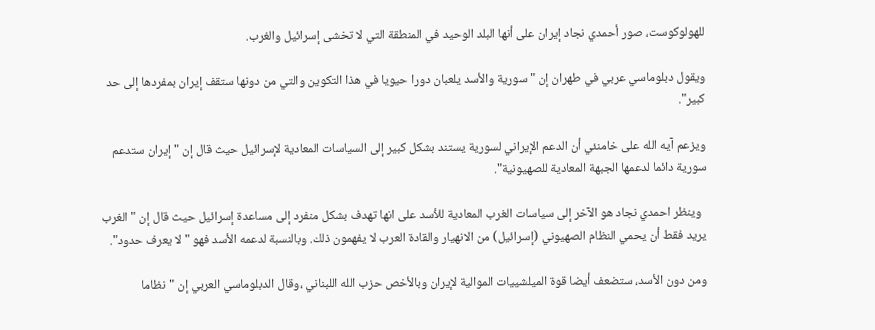للهولوكوست، صور أحمدي نجاد إيران على أنها البلد الوحيد في المنطقة التي لا تخشى إسرائيل والغرب.

ويقول دبلوماسي عربي في طهران إن " سورية والأسد يلعبان دورا حيويا في هذا التكوين والتي من دونها ستقف إيران بمفردها إلى حد كبير".

ويزعم آيه الله على خامنئي أن الدعم الإيراني لسورية يستند بشكل كبير إلى السياسات المعادية لإسرائيل حيث قال إن "إيران ستدعم سورية دائما لدعمها الجبهة المعادية للصهيونية".

  وينظر احمدي نجاد هو الآخر إلى سياسات الغرب المعادية للأسد على انها تهدف بشكل منفرد إلى مساعدة إسرائيل حيث قال إن " الغرب يريد فقط أن يحمي النظام الصهيوني (إسرائيل) من الانهيار والقادة العرب لا يفهمون ذلك. وبالنسبة لدعمه الأسد فهو "لا يعرف حدود".

ومن دون الأسد، ستضعف أيضا قوة الميلشييات الموالية لإيران وبالأخص حزب الله اللبناني ،وقال الدبلوماسي العربي إن "نظاما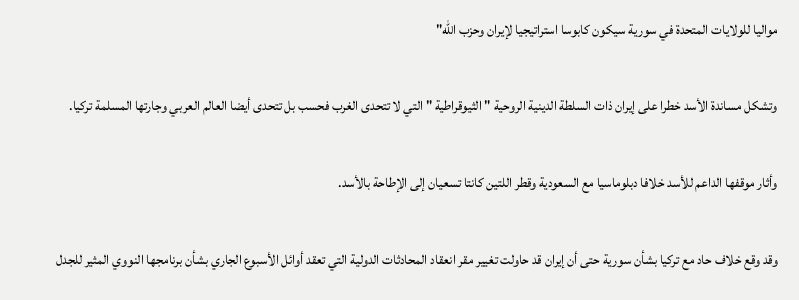مواليا للولايات المتحدة في سورية سيكون كابوسا استراتيجيا لإيران وحزب الله"

وتشكل مساندة الأسد خطرا على إيران ذات السلطة الدينية الروحية " الثيوقراطية " التي لا تتحدى الغرب فحسب بل تتحدى أيضا العالم العربي وجارتها المسلمة تركيا.

وأثار موقفها الداعم للأسد خلافا دبلوماسيا مع السعودية وقطر اللتين كانتا تسعيان إلى الإطاحة بالأسد.

وقد وقع خلاف حاد مع تركيا بشأن سورية حتى أن إيران قد حاولت تغيير مقر انعقاد المحادثات الدولية التي تعقد أوائل الأسبوع الجاري بشأن برنامجها النووي المثير للجدل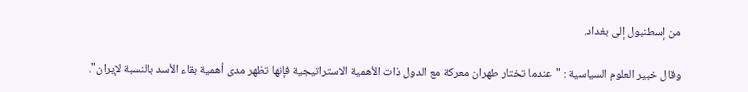من إسطنبول إلى بغداد.

وقال خبير العلوم السياسية : "عندما تختار طهران معركة مع الدول ذات الأهمية الاستراتيجية فإنها تظهر مدى أهمية بقاء الأسد بالنسبة لإيران".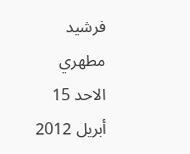فرشيد مطهري
الاحد 15 أبريل 2012